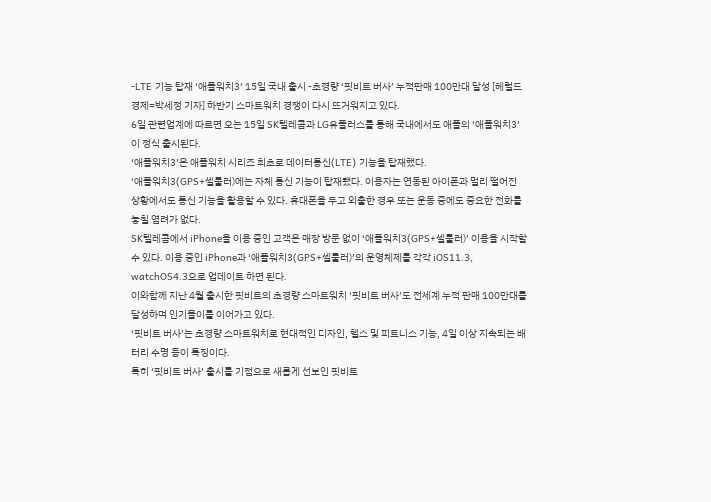-LTE 기능 탑재 ‘애플워치3’ 15일 국내 출시 -초경량 ‘핏비트 버사’ 누적판매 100만대 달성 [헤럴드경제=박세정 기자] 하반기 스마트워치 경쟁이 다시 뜨거워지고 있다.
6일 관련업계에 따르면 오는 15일 SK텔레콤과 LG유플러스를 통해 국내에서도 애플의 ‘애플워치3’이 정식 출시된다.
‘애플워치3’은 애플워치 시리즈 최초로 데이터통신(LTE) 기능을 탑재했다.
‘애플워치3(GPS+셀룰러)에는 자체 통신 기능이 탑재됐다. 이용자는 연동된 아이폰과 멀리 떨어진 상황에서도 통신 기능을 활용할 수 있다. 휴대폰을 두고 외출한 경우 또는 운동 중에도 중요한 전화를 놓칠 염려가 없다.
SK텔레콤에서 iPhone을 이용 중인 고객은 매장 방문 없이 ‘애플워치3(GPS+셀룰러)’ 이용을 시작할 수 있다. 이용 중인 iPhone과 ‘애플워치3(GPS+셀룰러)’의 운영체제를 각각 iOS11.3, watchOS4.3으로 업데이트 하면 된다.
이와함께 지난 4월 출시한 핏비트의 초경량 스마트워치 ‘핏비트 버사’도 전세계 누적 판매 100만대를 달성하며 인기몰이를 이어가고 있다.
‘핏비트 버사’는 초경량 스마트워치로 현대적인 디자인, 헬스 및 피트니스 기능, 4일 이상 지속되는 배터리 수명 등이 특징이다.
특히 ‘핏비트 버사’ 출시를 기점으로 새롭게 선보인 핏비트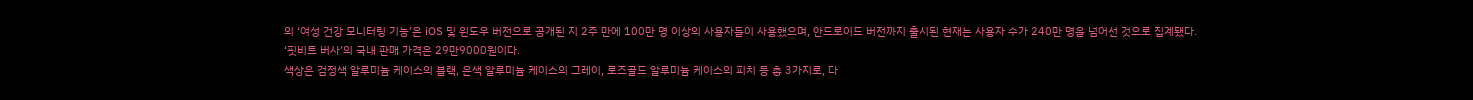의 ‘여성 건강 모니터링 기능’은 iOS 및 윈도우 버전으로 공개된 지 2주 만에 100만 명 이상의 사용자들이 사용했으며, 안드로이드 버전까지 출시된 현재는 사용자 수가 240만 명을 넘어선 것으로 집계됐다.
‘핏비트 버사’의 국내 판매 가격은 29만9000원이다.
색상은 검정색 알루미늄 케이스의 블랙, 은색 알루미늄 케이스의 그레이, 로즈골드 알루미늄 케이스의 피치 등 총 3가지로, 다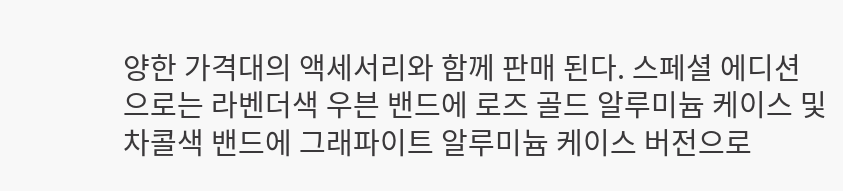양한 가격대의 액세서리와 함께 판매 된다. 스페셜 에디션으로는 라벤더색 우븐 밴드에 로즈 골드 알루미늄 케이스 및 차콜색 밴드에 그래파이트 알루미늄 케이스 버전으로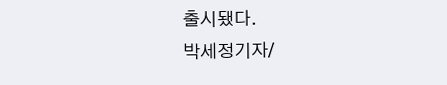출시됐다.
박세정기자/